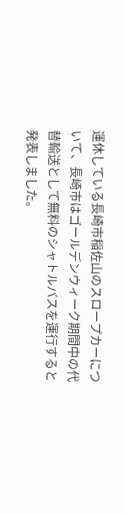運休している長崎市稲佐山のスロープカーについて、長崎市はゴールデンウィーク期間中の代替輸送として無料のシャトルバスを運行すると発表しました。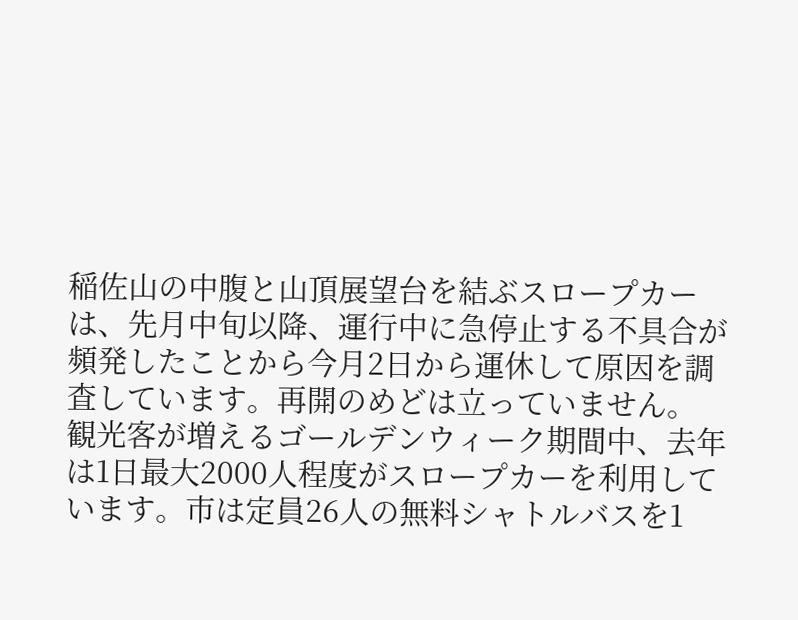稲佐山の中腹と山頂展望台を結ぶスロープカーは、先月中旬以降、運行中に急停止する不具合が頻発したことから今月2日から運休して原因を調査しています。再開のめどは立っていません。
観光客が増えるゴールデンウィーク期間中、去年は1日最大2000人程度がスロープカーを利用しています。市は定員26人の無料シャトルバスを1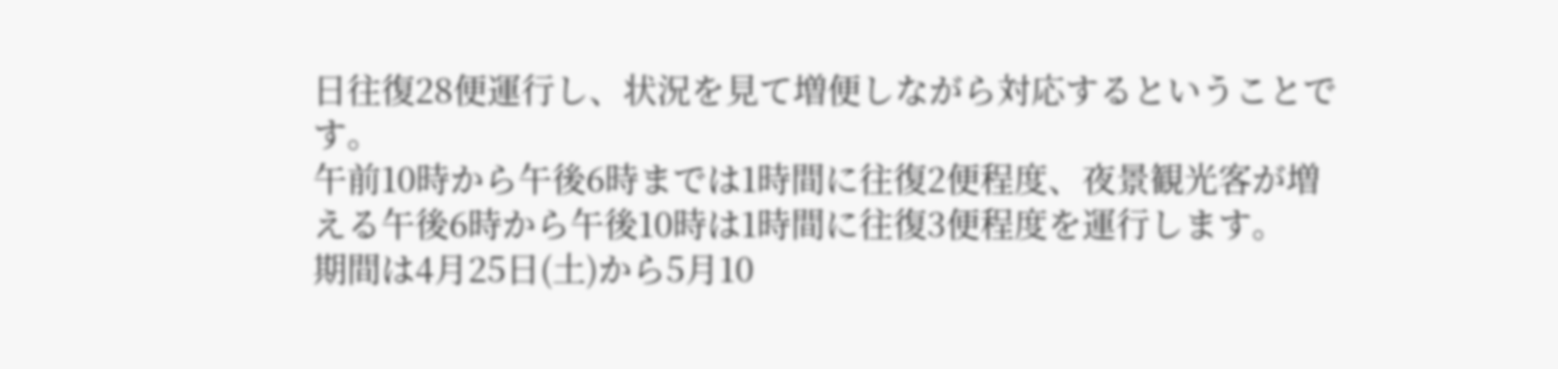日往復28便運行し、状況を見て増便しながら対応するということです。
午前10時から午後6時までは1時間に往復2便程度、夜景観光客が増える午後6時から午後10時は1時間に往復3便程度を運行します。
期間は4月25日(土)から5月10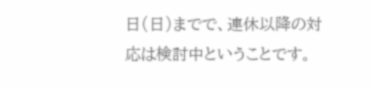日(日)までで、連休以降の対応は検討中ということです。